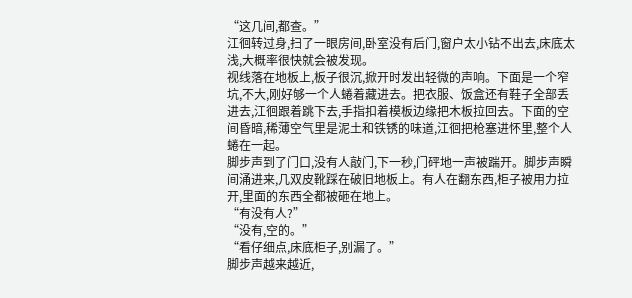“这几间,都查。”
江徊转过身,扫了一眼房间,卧室没有后门,窗户太小钻不出去,床底太浅,大概率很快就会被发现。
视线落在地板上,板子很沉,掀开时发出轻微的声响。下面是一个窄坑,不大,刚好够一个人蜷着藏进去。把衣服、饭盒还有鞋子全部丢进去,江徊跟着跳下去,手指扣着模板边缘把木板拉回去。下面的空间昏暗,稀薄空气里是泥土和铁锈的味道,江徊把枪塞进怀里,整个人蜷在一起。
脚步声到了门口,没有人敲门,下一秒,门砰地一声被踹开。脚步声瞬间涌进来,几双皮靴踩在破旧地板上。有人在翻东西,柜子被用力拉开,里面的东西全都被砸在地上。
“有没有人?”
“没有,空的。”
“看仔细点,床底柜子,别漏了。”
脚步声越来越近,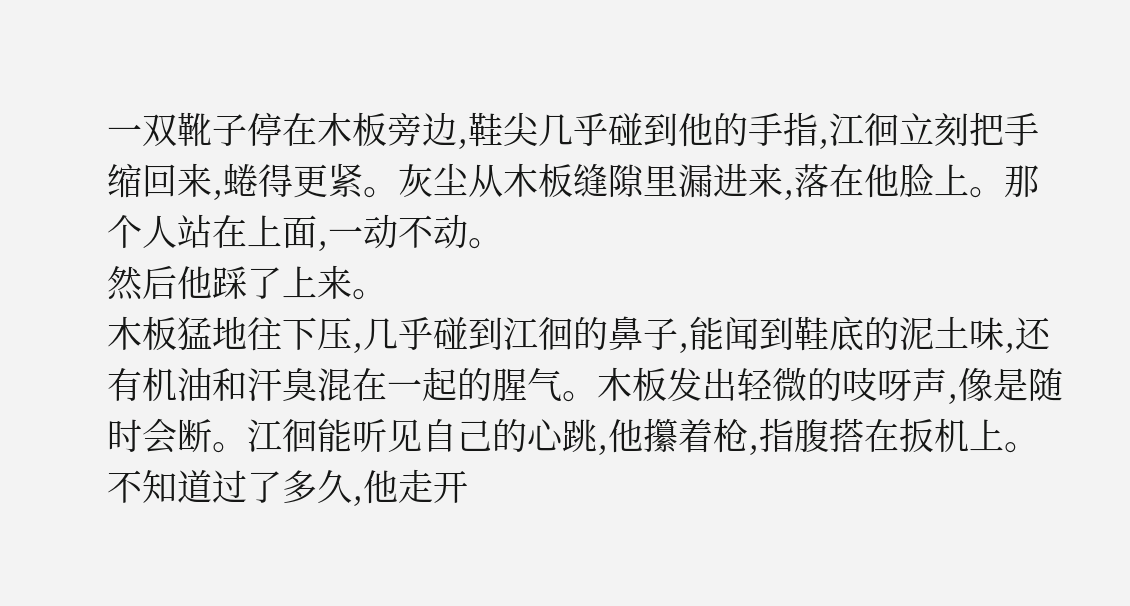一双靴子停在木板旁边,鞋尖几乎碰到他的手指,江徊立刻把手缩回来,蜷得更紧。灰尘从木板缝隙里漏进来,落在他脸上。那个人站在上面,一动不动。
然后他踩了上来。
木板猛地往下压,几乎碰到江徊的鼻子,能闻到鞋底的泥土味,还有机油和汗臭混在一起的腥气。木板发出轻微的吱呀声,像是随时会断。江徊能听见自己的心跳,他攥着枪,指腹搭在扳机上。
不知道过了多久,他走开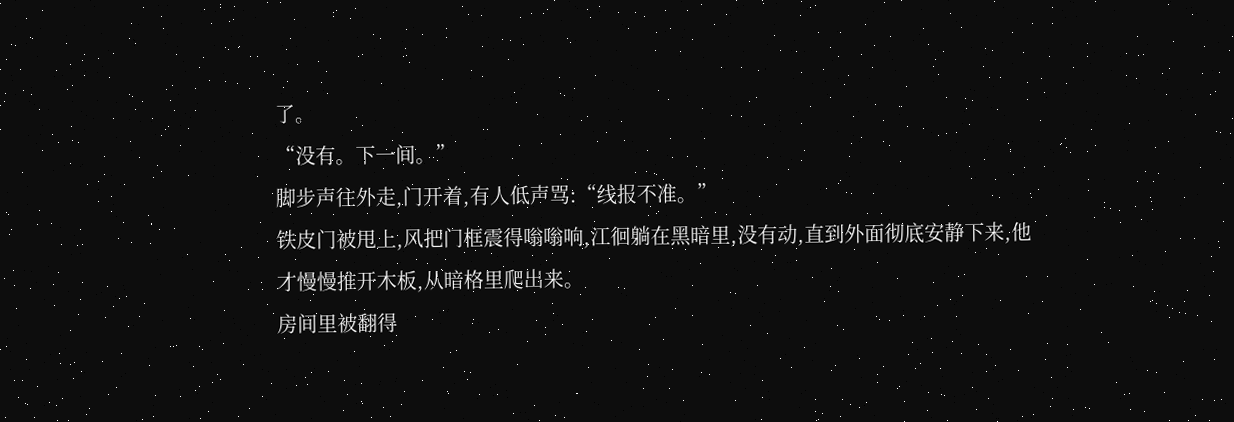了。
“没有。下一间。”
脚步声往外走,门开着,有人低声骂:“线报不准。”
铁皮门被甩上,风把门框震得嗡嗡响,江徊躺在黑暗里,没有动,直到外面彻底安静下来,他才慢慢推开木板,从暗格里爬出来。
房间里被翻得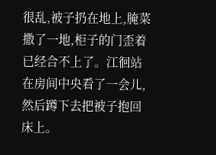很乱,被子扔在地上,腌菜撒了一地,柜子的门歪着已经合不上了。江徊站在房间中央看了一会儿,然后蹲下去把被子抱回床上。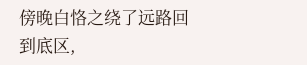傍晚白恪之绕了远路回到底区,